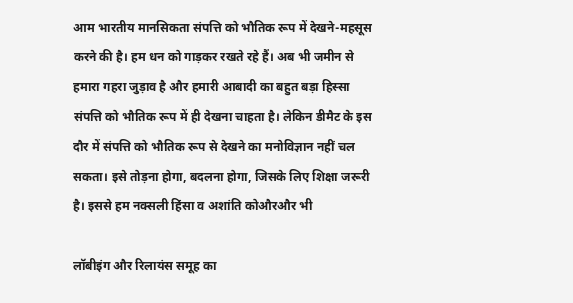आम भारतीय मानसिकता संपत्ति को भौतिक रूप में देखने-महसूस करने की है। हम धन को गाड़कर रखते रहे हैं। अब भी जमीन से हमारा गहरा जुड़ाव है और हमारी आबादी का बहुत बड़ा हिस्सा संपत्ति को भौतिक रूप में ही देखना चाहता है। लेकिन डीमैट के इस दौर में संपत्ति को भौतिक रूप से देखने का मनोविज्ञान नहीं चल सकता। इसे तोड़ना होगा, बदलना होगा, जिसके लिए शिक्षा जरूरी है। इससे हम नक्सली हिंसा व अशांति कोऔरऔर भी

लॉबीइंग और रिलायंस समूह का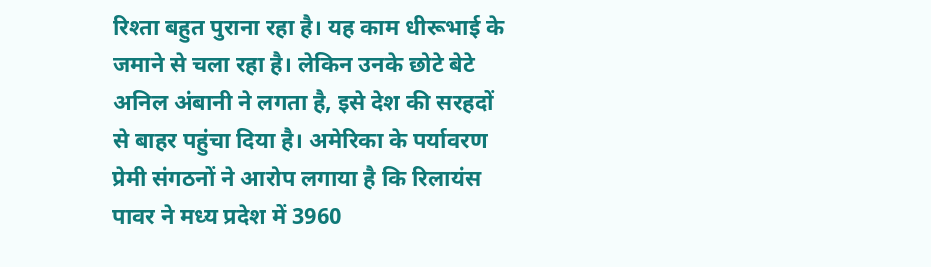रिश्ता बहुत पुराना रहा है। यह काम धीरूभाई के जमाने से चला रहा है। लेकिन उनके छोटे बेटे अनिल अंबानी ने लगता है, इसे देश की सरहदों से बाहर पहुंचा दिया है। अमेरिका के पर्यावरण प्रेमी संगठनों ने आरोप लगाया है कि रिलायंस पावर ने मध्य प्रदेश में 3960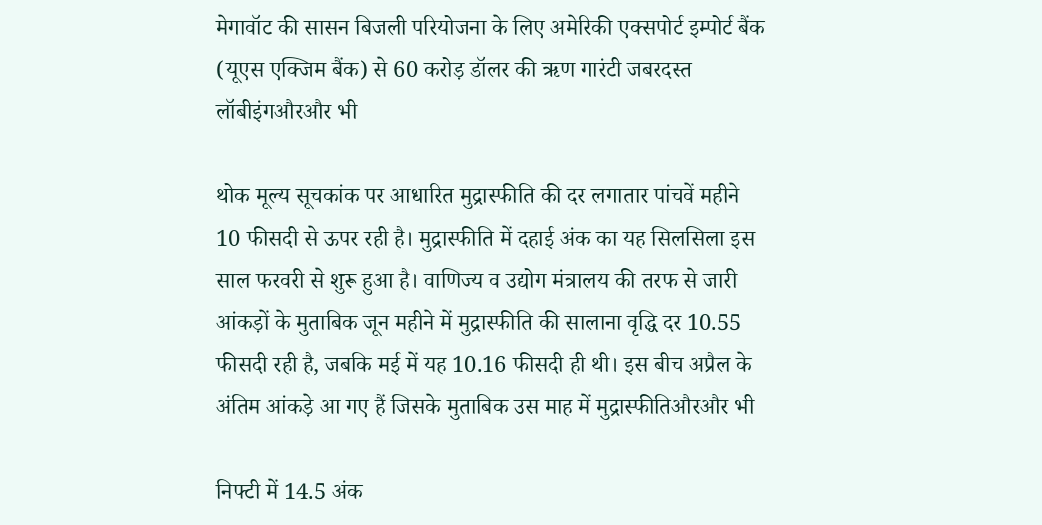मेगावॉट की सासन बिजली परियोजना के लिए अमेरिकी एक्सपोर्ट इम्पोर्ट बैंक (यूएस एक्जिम बैंक) से 60 करोड़ डॉलर की ऋण गारंटी जबरदस्त लॉबीइंगऔरऔर भी

थोक मूल्य सूचकांक पर आधारित मुद्रास्फीति की दर लगातार पांचवें महीने 10 फीसदी से ऊपर रही है। मुद्रास्फीति में दहाई अंक का यह सिलसिला इस साल फरवरी से शुरू हुआ है। वाणिज्य व उद्योग मंत्रालय की तरफ से जारी आंकड़ों के मुताबिक जून महीने में मुद्रास्फीति की सालाना वृद्धि दर 10.55 फीसदी रही है, जबकि मई में यह 10.16 फीसदी ही थी। इस बीच अप्रैल के अंतिम आंकड़े आ गए हैं जिसके मुताबिक उस माह में मुद्रास्फीतिऔरऔर भी

निफ्टी में 14.5 अंक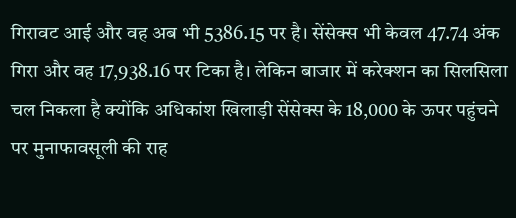गिरावट आई और वह अब भी 5386.15 पर है। सेंसेक्स भी केवल 47.74 अंक गिरा और वह 17,938.16 पर टिका है। लेकिन बाजार में करेक्शन का सिलसिला चल निकला है क्योंकि अधिकांश खिलाड़ी सेंसेक्स के 18,000 के ऊपर पहुंचने पर मुनाफावसूली की राह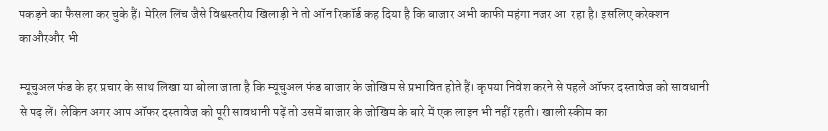पकड़ने का फैसला कर चुके हैं। मेरिल लिंच जैसे विश्वस्तरीय खिलाड़ी ने तो ऑन रिकॉर्ड कह दिया है कि बाजार अभी काफी महंगा नजर आ  रहा है। इसलिए करेक्शन काऔरऔर भी

म्यूचुअल फंड के हर प्रचार के साथ लिखा या बोला जाता है कि म्यूचुअल फंड बाजार के जोखिम से प्रभावित होते हैं। कृपया निवेश करने से पहले ऑफर दस्तावेज को सावधानी से पढ़ लें। लेकिन अगर आप ऑफर दस्तावेज को पूरी सावधानी पढ़ें तो उसमें बाजार के जोखिम के बारे में एक लाइन भी नहीं रहती। खाली स्कीम का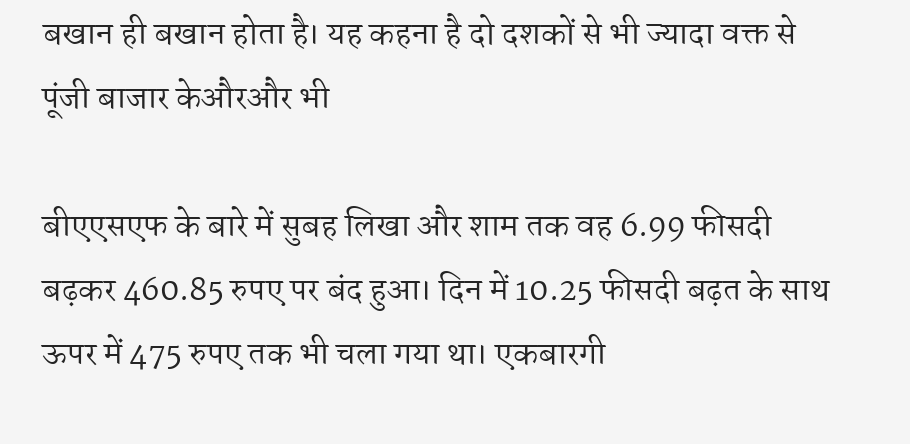बखान ही बखान होता है। यह कहना है दो दशकों से भी ज्यादा वक्त से पूंजी बाजार केऔरऔर भी

बीएएसएफ के बारे में सुबह लिखा और शाम तक वह 6.99 फीसदी बढ़कर 460.85 रुपए पर बंद हुआ। दिन में 10.25 फीसदी बढ़त के साथ ऊपर में 475 रुपए तक भी चला गया था। एकबारगी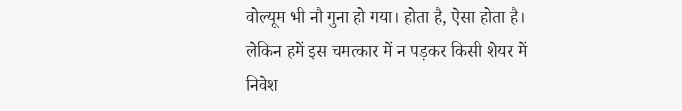वोल्यूम भी नौ गुना हो गया। होता है, ऐसा होता है। लेकिन हमें इस चमत्कार में न पड़कर किसी शेयर में निवेश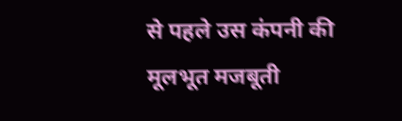से पहले उस कंपनी की मूलभूत मजबूती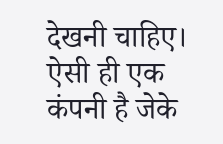देखनी चाहिए। ऐसी ही एक कंपनी है जेके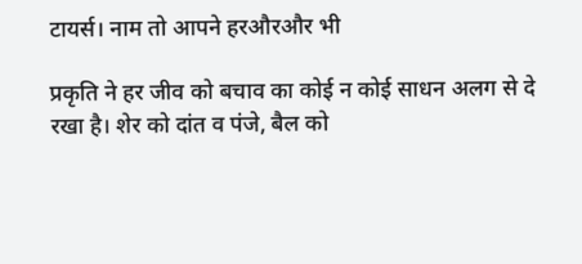टायर्स। नाम तो आपने हरऔरऔर भी

प्रकृति ने हर जीव को बचाव का कोई न कोई साधन अलग से दे रखा है। शेर को दांत व पंजे, बैल को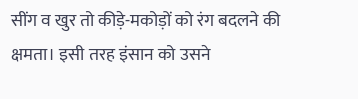सींग व खुर तो कीड़े-मकोड़ों को रंग बदलने की क्षमता। इसी तरह इंसान को उसने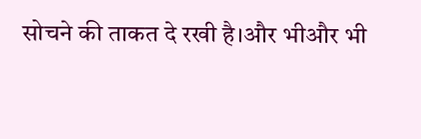सोचने की ताकत दे रखी है।और भीऔर भी